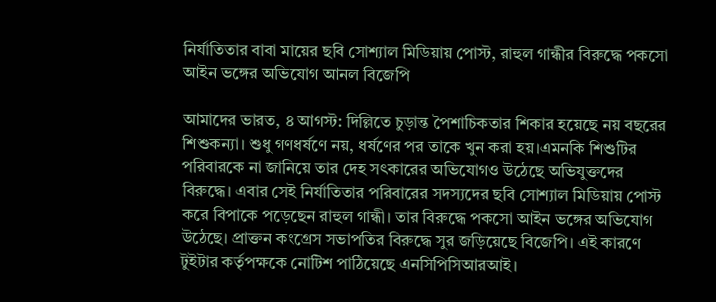নির্যাতিতার বাবা মায়ের ছবি সোশ্যাল মিডিয়ায় পোস্ট, রাহুল গান্ধীর বিরুদ্ধে পকসো আইন ভঙ্গের অভিযোগ আনল বিজেপি

আমাদের ভারত, ৪ আগস্ট: দিল্লিতে চুড়ান্ত পৈশাচিকতার শিকার হয়েছে নয় বছরের শিশুকন্যা। শুধু গণধর্ষণে নয়, ধর্ষণের পর তাকে খুন করা হয়।এমনকি শিশুটির পরিবারকে না জানিয়ে তার দেহ সৎকারের অভিযোগও উঠেছে অভিযুক্তদের বিরুদ্ধে। এবার সেই নির্যাতিতার পরিবারের সদস্যদের ছবি সোশ্যাল মিডিয়ায় পোস্ট করে বিপাকে পড়েছেন রাহুল গান্ধী। তার বিরুদ্ধে পকসো আইন ভঙ্গের অভিযোগ উঠেছে। প্রাক্তন কংগ্রেস সভাপতির বিরুদ্ধে সুর জড়িয়েছে বিজেপি। এই কারণে টুইটার কর্তৃপক্ষকে নোটিশ পাঠিয়েছে এনসিপিসিআরআই।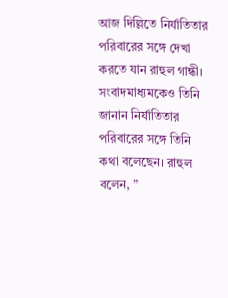আজ দিল্লিতে নির্যাতিতার পরিবারের সঙ্গে দেখা করতে যান রাহুল গান্ধী। সংবাদমাধ্যমকেও তিনি জানান নির্যাতিতার পরিবারের সঙ্গে তিনি কথা বলেছেন। রাহুল বলেন, ”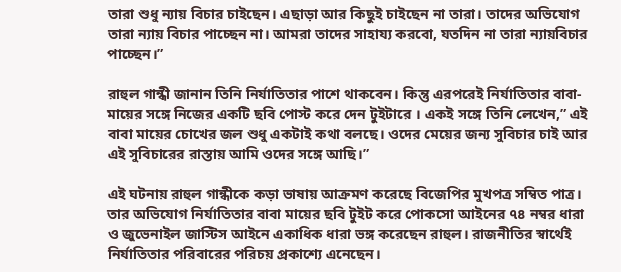তারা শুধু ন্যায় বিচার চাইছেন। এছাড়া আর কিছুই চাইছেন না তারা। তাদের অভিযোগ তারা ন্যায় বিচার পাচ্ছেন না। আমরা তাদের সাহায্য করবো, যতদিন না তারা ন্যায়বিচার পাচ্ছেন।”

রাহুল গান্ধী জানান তিনি নির্যাতিতার পাশে থাকবেন। কিন্তু এরপরেই নির্যাতিতার বাবা-মায়ের সঙ্গে নিজের একটি ছবি পোস্ট করে দেন টুইটারে । একই সঙ্গে তিনি লেখেন,” এই বাবা মায়ের চোখের জল শুধু একটাই কথা বলছে। ওদের মেয়ের জন্য সুবিচার চাই আর এই সুবিচারের রাস্তায় আমি ওদের সঙ্গে আছি।”

এই ঘটনায় রাহুল গান্ধীকে কড়া ভাষায় আক্রমণ করেছে বিজেপির মুখপত্র সম্বিত পাত্র। তার অভিযোগ নির্যাতিতার বাবা মায়ের ছবি টুইট করে পোকসো আইনের ৭৪ নম্বর ধারা ও জুভেনাইল জাস্টিস আইনে একাধিক ধারা ভঙ্গ করেছেন রাহুল। রাজনীতির স্বার্থেই নির্যাতিতার পরিবারের পরিচয় প্রকাশ্যে এনেছেন।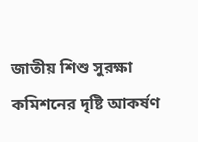জাতীয় শিশু সুরক্ষা কমিশনের দৃষ্টি আকর্ষণ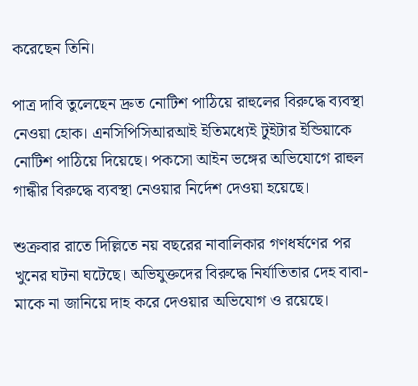করেছেন তিনি।

পাত্র দাবি তুলেছেন দ্রুত নোটিশ পাঠিয়ে রাহুলের বিরুদ্ধে ব্যবস্থা নেওয়া হোক। এনসিপিসিআরআই ইতিমধ্যেই টুইটার ইন্ডিয়াকে নোটিশ পাঠিয়ে দিয়েছে। পকসো আইন ভঙ্গের অভিযোগে রাহুল গান্ধীর বিরুদ্ধে ব্যবস্থা নেওয়ার নির্দেশ দেওয়া হয়েছে।

শুক্রবার রাতে দিল্লিতে নয় বছরের নাবালিকার গণধর্ষণের পর খুনের ঘটনা ঘটেছে। অভিযুক্তদের বিরুদ্ধে নির্যাতিতার দেহ বাবা-মাকে না জানিয়ে দাহ করে দেওয়ার অভিযোগ ও রয়েছে।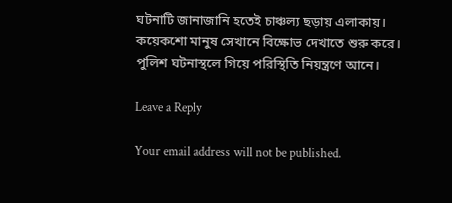ঘটনাটি জানাজানি হতেই চাঞ্চল্য ছড়ায় এলাকায়। কয়েকশো মানুষ সেখানে বিক্ষোভ দেখাতে শুরু করে। পুলিশ ঘটনাস্থলে গিয়ে পরিস্থিতি নিয়ন্ত্রণে আনে।

Leave a Reply

Your email address will not be published.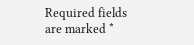Required fields are marked *